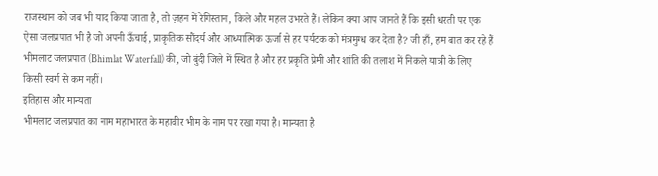राजस्थान को जब भी याद किया जाता है, तो ज़हन में रेगिस्तान, किले और महल उभरते हैं। लेकिन क्या आप जानते हैं कि इसी धरती पर एक ऐसा जलप्रपात भी है जो अपनी ऊँचाई, प्राकृतिक सौंदर्य और आध्यात्मिक ऊर्जा से हर पर्यटक को मंत्रमुग्ध कर देता है? जी हाँ, हम बात कर रहे हैं भीमलाट जलप्रपात (Bhimlat Waterfall) की, जो बुंदी जिले में स्थित है और हर प्रकृति प्रेमी और शांति की तलाश में निकले यात्री के लिए किसी स्वर्ग से कम नहीं।
इतिहास और मान्यता
भीमलाट जलप्रपात का नाम महाभारत के महावीर भीम के नाम पर रखा गया है। मान्यता है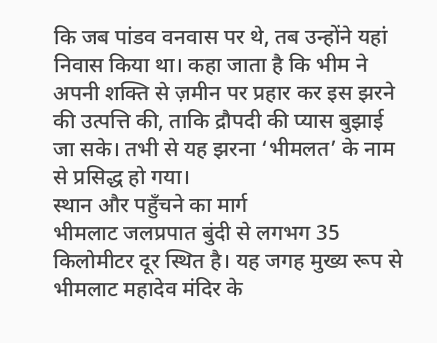कि जब पांडव वनवास पर थे, तब उन्होंने यहां निवास किया था। कहा जाता है कि भीम ने अपनी शक्ति से ज़मीन पर प्रहार कर इस झरने की उत्पत्ति की, ताकि द्रौपदी की प्यास बुझाई जा सके। तभी से यह झरना ‘भीमलत’ के नाम से प्रसिद्ध हो गया।
स्थान और पहुँचने का मार्ग
भीमलाट जलप्रपात बुंदी से लगभग 35 किलोमीटर दूर स्थित है। यह जगह मुख्य रूप से भीमलाट महादेव मंदिर के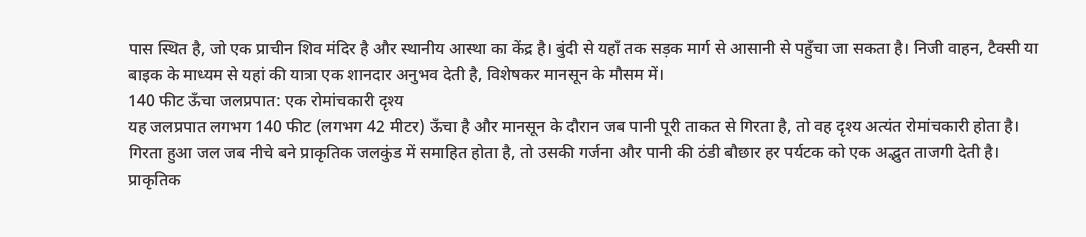पास स्थित है, जो एक प्राचीन शिव मंदिर है और स्थानीय आस्था का केंद्र है। बुंदी से यहाँ तक सड़क मार्ग से आसानी से पहुँचा जा सकता है। निजी वाहन, टैक्सी या बाइक के माध्यम से यहां की यात्रा एक शानदार अनुभव देती है, विशेषकर मानसून के मौसम में।
140 फीट ऊँचा जलप्रपात: एक रोमांचकारी दृश्य
यह जलप्रपात लगभग 140 फीट (लगभग 42 मीटर) ऊँचा है और मानसून के दौरान जब पानी पूरी ताकत से गिरता है, तो वह दृश्य अत्यंत रोमांचकारी होता है। गिरता हुआ जल जब नीचे बने प्राकृतिक जलकुंड में समाहित होता है, तो उसकी गर्जना और पानी की ठंडी बौछार हर पर्यटक को एक अद्भुत ताजगी देती है।
प्राकृतिक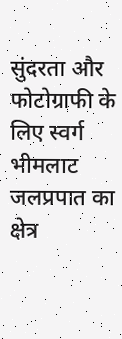सुंदरता और फोटोग्राफी के लिए स्वर्ग
भीमलाट जलप्रपात का क्षेत्र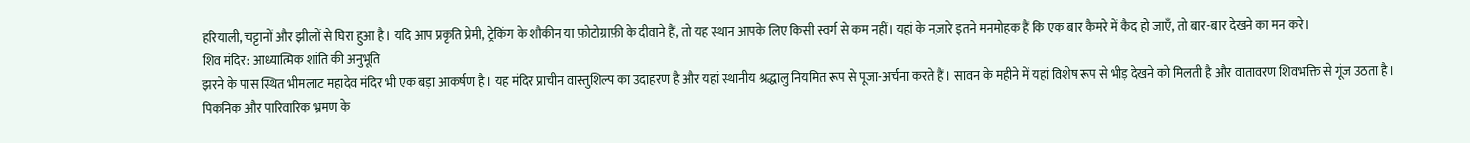हरियाली, चट्टानों और झीलों से घिरा हुआ है। यदि आप प्रकृति प्रेमी, ट्रेकिंग के शौकीन या फ़ोटोग्राफ़ी के दीवाने हैं, तो यह स्थान आपके लिए किसी स्वर्ग से कम नहीं। यहां के नज़ारे इतने मनमोहक हैं कि एक बार कैमरे में कैद हो जाएँ, तो बार-बार देखने का मन करे।
शिव मंदिर: आध्यात्मिक शांति की अनुभूति
झरने के पास स्थित भीमलाट महादेव मंदिर भी एक बड़ा आकर्षण है। यह मंदिर प्राचीन वास्तुशिल्प का उदाहरण है और यहां स्थानीय श्रद्धालु नियमित रूप से पूजा-अर्चना करते हैं। सावन के महीने में यहां विशेष रूप से भीड़ देखने को मिलती है और वातावरण शिवभक्ति से गूंज उठता है।
पिकनिक और पारिवारिक भ्रमण के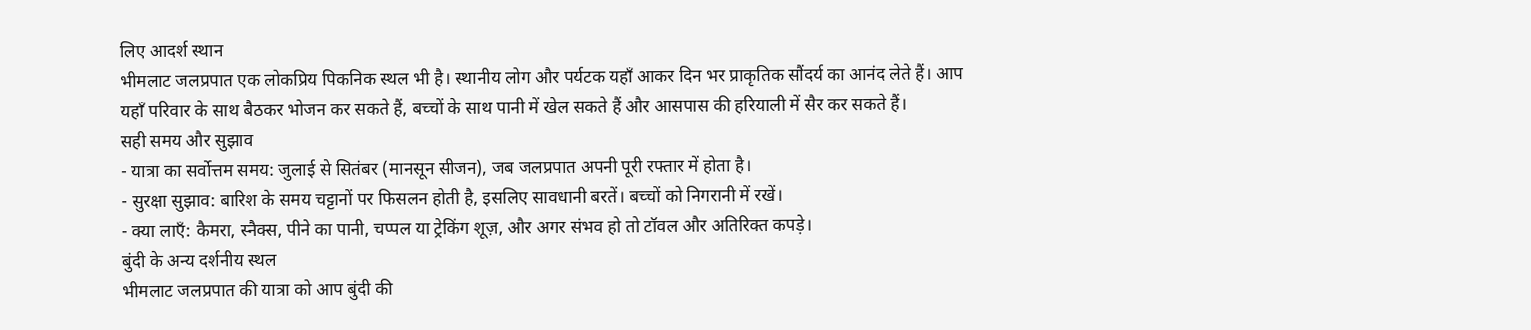लिए आदर्श स्थान
भीमलाट जलप्रपात एक लोकप्रिय पिकनिक स्थल भी है। स्थानीय लोग और पर्यटक यहाँ आकर दिन भर प्राकृतिक सौंदर्य का आनंद लेते हैं। आप यहाँ परिवार के साथ बैठकर भोजन कर सकते हैं, बच्चों के साथ पानी में खेल सकते हैं और आसपास की हरियाली में सैर कर सकते हैं।
सही समय और सुझाव
- यात्रा का सर्वोत्तम समय: जुलाई से सितंबर (मानसून सीजन), जब जलप्रपात अपनी पूरी रफ्तार में होता है।
- सुरक्षा सुझाव: बारिश के समय चट्टानों पर फिसलन होती है, इसलिए सावधानी बरतें। बच्चों को निगरानी में रखें।
- क्या लाएँ: कैमरा, स्नैक्स, पीने का पानी, चप्पल या ट्रेकिंग शूज़, और अगर संभव हो तो टॉवल और अतिरिक्त कपड़े।
बुंदी के अन्य दर्शनीय स्थल
भीमलाट जलप्रपात की यात्रा को आप बुंदी की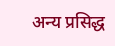अन्य प्रसिद्ध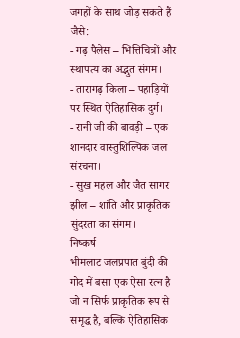जगहों के साथ जोड़ सकते हैं जैसे:
- गढ़ पैलेस – भित्तिचित्रों और स्थापत्य का अद्भुत संगम।
- तारागढ़ किला – पहाड़ियों पर स्थित ऐतिहासिक दुर्ग।
- रानी जी की बावड़ी – एक शानदार वास्तुशिल्पिक जल संरचना।
- सुख महल और जैत सागर झील – शांति और प्राकृतिक सुंदरता का संगम।
निष्कर्ष
भीमलाट जलप्रपात बुंदी की गोद में बसा एक ऐसा रत्न है जो न सिर्फ प्राकृतिक रूप से समृद्ध है, बल्कि ऐतिहासिक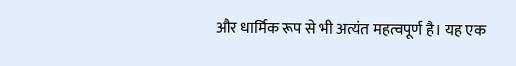और धार्मिक रूप से भी अत्यंत महत्वपूर्ण है। यह एक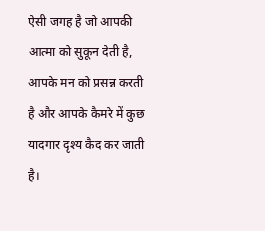ऐसी जगह है जो आपकी आत्मा को सुकून देती है, आपके मन को प्रसन्न करती है और आपके कैमरे में कुछ यादगार दृश्य कैद कर जाती है।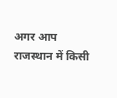अगर आप राजस्थान में किसी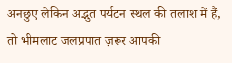अनछुए लेकिन अद्भुत पर्यटन स्थल की तलाश में हैं, तो भीमलाट जलप्रपात ज़रूर आपकी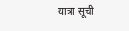यात्रा सूची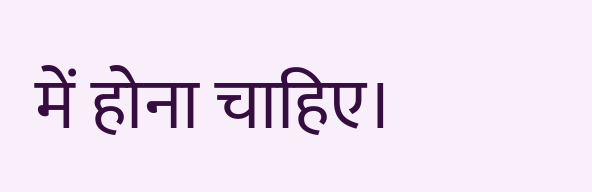में होना चाहिए।